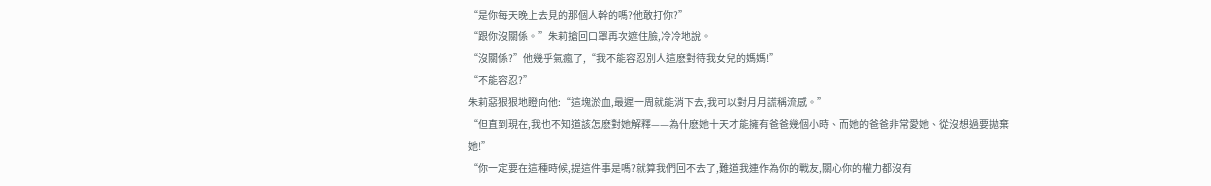“是你每天晚上去見的那個人幹的嗎?他敢打你?”
“跟你沒關係。”朱莉搶回口罩再次遮住臉,冷冷地說。
“沒關係?”他幾乎氣瘋了,“我不能容忍別人這麽對待我女兒的媽媽!”
“不能容忍?”
朱莉惡狠狠地瞪向他:“這塊淤血,最遲一周就能消下去,我可以對月月謊稱流感。”
“但直到現在,我也不知道該怎麽對她解釋——為什麽她十天才能擁有爸爸幾個小時、而她的爸爸非常愛她、從沒想過要拋棄她!”
“你一定要在這種時候,提這件事是嗎?就算我們回不去了,難道我連作為你的戰友,關心你的權力都沒有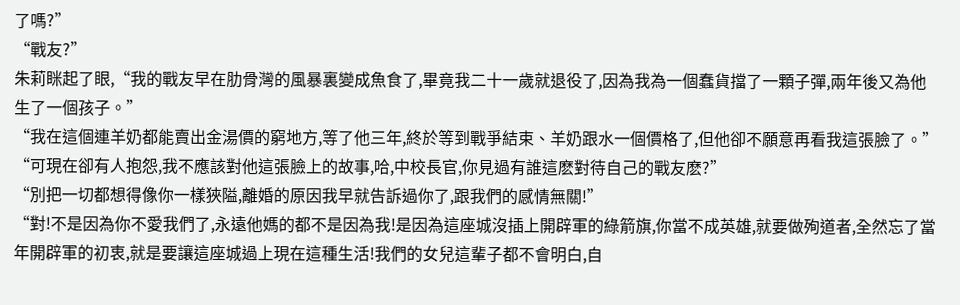了嗎?”
“戰友?”
朱莉眯起了眼,“我的戰友早在肋骨灣的風暴裏變成魚食了,畢竟我二十一歲就退役了,因為我為一個蠢貨擋了一顆子彈,兩年後又為他生了一個孩子。”
“我在這個連羊奶都能賣出金湯價的窮地方,等了他三年,終於等到戰爭結束、羊奶跟水一個價格了,但他卻不願意再看我這張臉了。”
“可現在卻有人抱怨,我不應該對他這張臉上的故事,哈,中校長官,你見過有誰這麽對待自己的戰友麽?”
“別把一切都想得像你一樣狹隘,離婚的原因我早就告訴過你了,跟我們的感情無關!”
“對!不是因為你不愛我們了,永遠他媽的都不是因為我!是因為這座城沒插上開辟軍的綠箭旗,你當不成英雄,就要做殉道者,全然忘了當年開辟軍的初衷,就是要讓這座城過上現在這種生活!我們的女兒這輩子都不會明白,自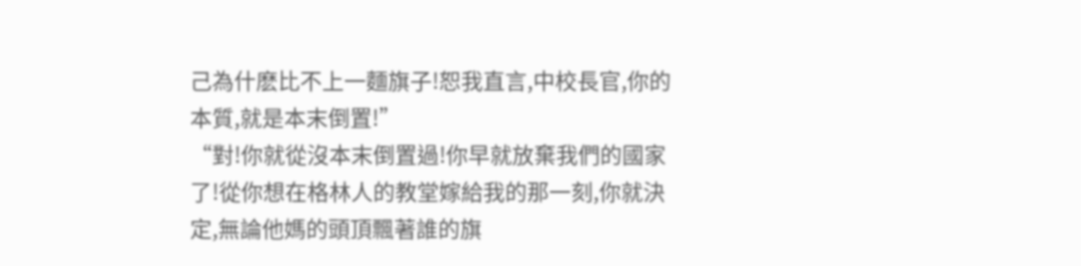己為什麽比不上一麵旗子!恕我直言,中校長官,你的本質,就是本末倒置!”
“對!你就從沒本末倒置過!你早就放棄我們的國家了!從你想在格林人的教堂嫁給我的那一刻,你就決定,無論他媽的頭頂飄著誰的旗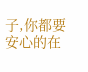子,你都要安心的在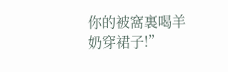你的被窩裏喝羊奶穿裙子!”